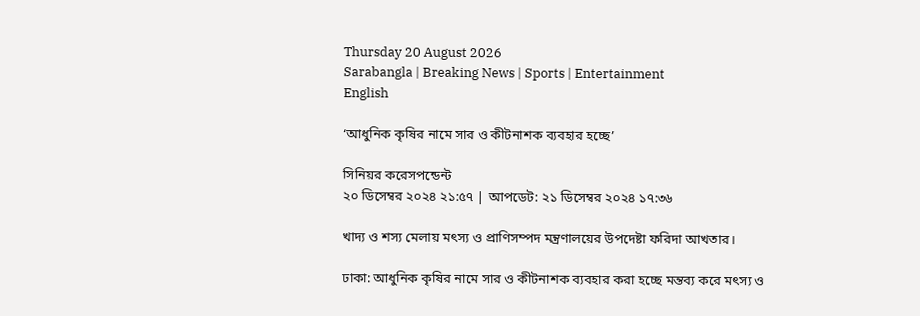Thursday 20 August 2026
Sarabangla | Breaking News | Sports | Entertainment
English

‘আধুনিক কৃষির নামে সার ও কীটনাশক ব্যবহার হচ্ছে’

সিনিয়র করেসপন্ডেন্ট
২০ ডিসেম্বর ২০২৪ ২১:৫৭ | আপডেট: ২১ ডিসেম্বর ২০২৪ ১৭:৩৬

খাদ্য ও শস্য মেলায় মৎস্য ও প্রাণিসম্পদ মন্ত্রণালয়ের উপদেষ্টা ফরিদা আখতার।

ঢাকা: আধুনিক কৃষির নামে সার ও কীটনাশক ব্যবহার করা হচ্ছে মন্তব্য করে মৎস্য ও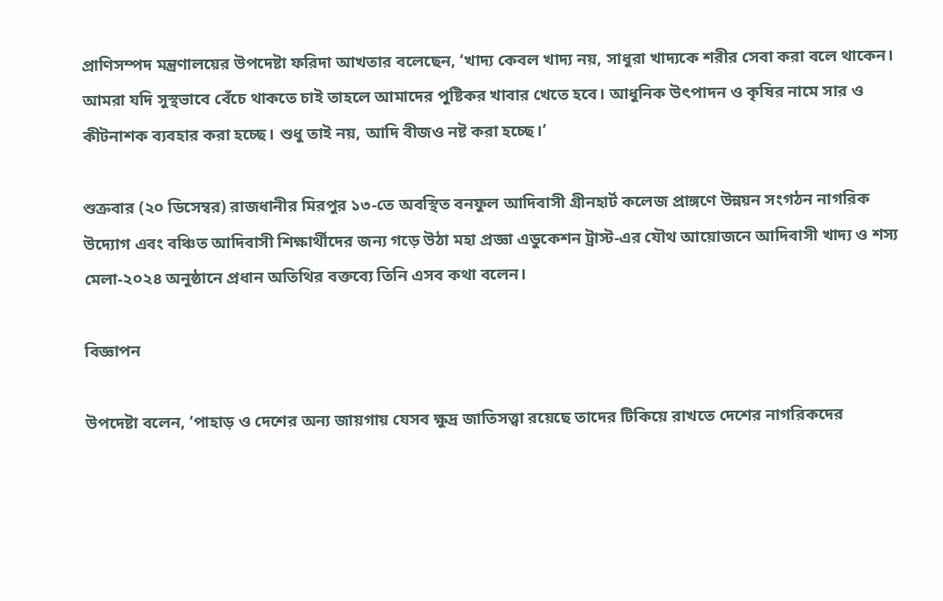প্রাণিসম্পদ মন্ত্রণালয়ের উপদেষ্টা ফরিদা আখতার বলেছেন, ‘খাদ্য কেবল খাদ্য নয়, সাধুরা খাদ্যকে শরীর সেবা করা বলে থাকেন। আমরা যদি সুস্থভাবে বেঁচে থাকতে চাই তাহলে আমাদের পুষ্টিকর খাবার খেতে হবে। আধুনিক উৎপাদন ও কৃষির নামে সার ও কীটনাশক ব্যবহার করা হচ্ছে। শুধু তাই নয়, আদি বীজও নষ্ট করা হচ্ছে।’

শুক্রবার (২০ ডিসেম্বর) রাজধানীর মিরপুর ১৩-তে অবস্থিত বনফুল আদিবাসী গ্রীনহার্ট কলেজ প্রাঙ্গণে উন্নয়ন সংগঠন নাগরিক উদ্যোগ এবং বঞ্চিত আদিবাসী শিক্ষার্থীদের জন্য গড়ে উঠা মহা প্রজ্ঞা এডুকেশন ট্রাস্ট-এর যৌথ আয়োজনে আদিবাসী খাদ্য ও শস্য মেলা-২০২৪ অনুষ্ঠানে প্রধান অতিথির বক্তব্যে তিনি এসব কথা বলেন।

বিজ্ঞাপন

উপদেষ্টা বলেন, ‘পাহাড় ও দেশের অন্য জায়গায় যেসব ক্ষুদ্র জাতিসত্ত্বা রয়েছে তাদের টিকিয়ে রাখতে দেশের নাগরিকদের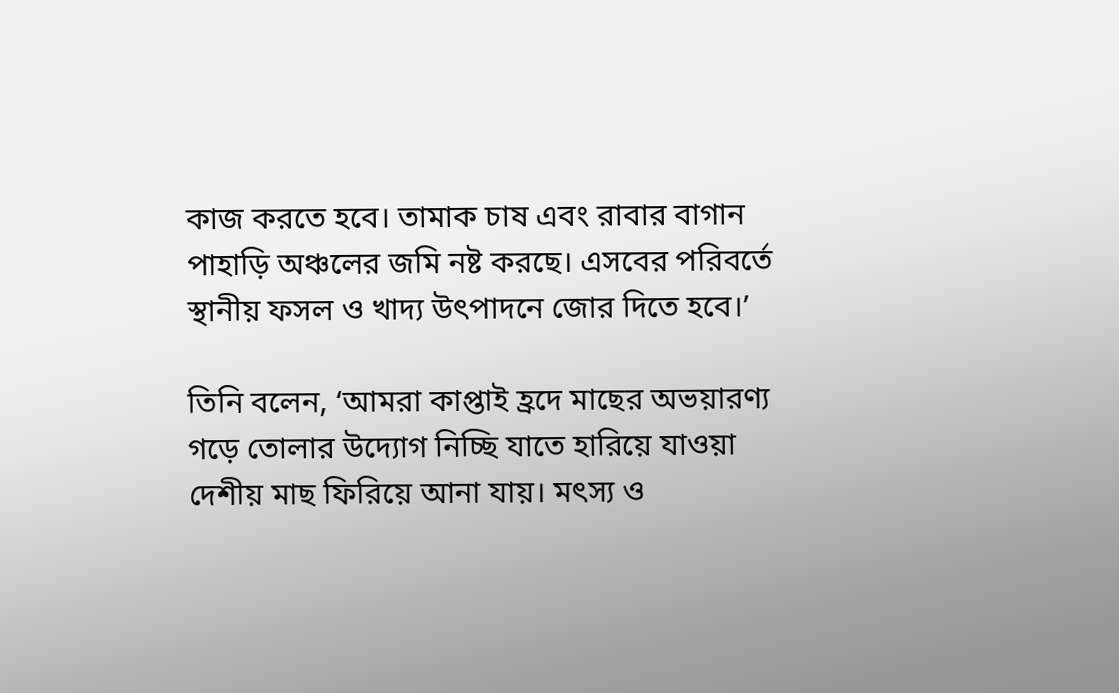কাজ করতে হবে। তামাক চাষ এবং রাবার বাগান পাহাড়ি অঞ্চলের জমি নষ্ট করছে। এসবের পরিবর্তে স্থানীয় ফসল ও খাদ্য উৎপাদনে জোর দিতে হবে।’

তিনি বলেন, ‘আমরা কাপ্তাই হ্রদে মাছের অভয়ারণ্য গড়ে তোলার উদ্যোগ নিচ্ছি যাতে হারিয়ে যাওয়া দেশীয় মাছ ফিরিয়ে আনা যায়। মৎস্য ও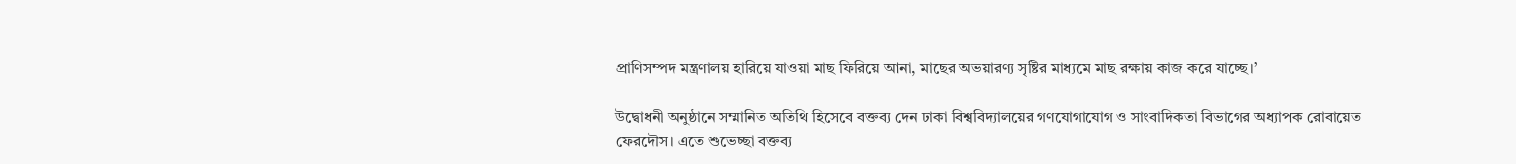প্রাণিসম্পদ মন্ত্রণালয় হারিয়ে যাওয়া মাছ ফিরিয়ে আনা, মাছের অভয়ারণ্য সৃষ্টির মাধ্যমে মাছ রক্ষায় কাজ করে যাচ্ছে।’

উদ্বোধনী অনুষ্ঠানে সম্মানিত অতিথি হিসেবে বক্তব্য দেন ঢাকা বিশ্ববিদ্যালয়ের গণযোগাযোগ ও সাংবাদিকতা বিভাগের অধ্যাপক রোবায়েত ফেরদৌস। এতে শুভেচ্ছা বক্তব্য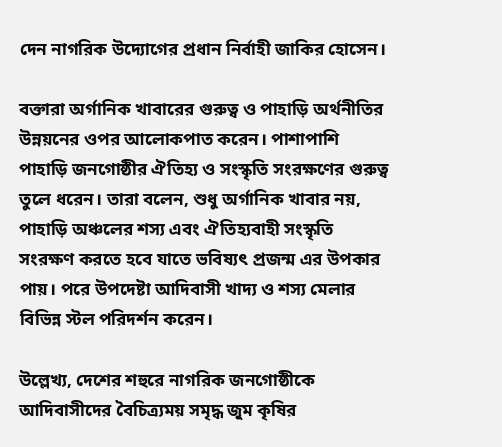দেন নাগরিক উদ্যোগের প্রধান নির্বাহী জাকির হোসেন।

বক্তারা অর্গানিক খাবারের গুরুত্ব ও পাহাড়ি অর্থনীতির উন্নয়নের ওপর আলোকপাত করেন। পাশাপাশি পাহাড়ি জনগোষ্ঠীর ঐতিহ্য ও সংস্কৃতি সংরক্ষণের গুরুত্ব তুলে ধরেন। তারা বলেন, শুধু অর্গানিক খাবার নয়, পাহাড়ি অঞ্চলের শস্য এবং ঐতিহ্যবাহী সংস্কৃতি সংরক্ষণ করতে হবে যাতে ভবিষ্যৎ প্রজন্ম এর উপকার পায়। পরে উপদেষ্টা আদিবাসী খাদ্য ও শস্য মেলার বিভিন্ন স্টল পরিদর্শন করেন।

উল্লেখ্য, দেশের শহুরে নাগরিক জনগোষ্ঠীকে আদিবাসীদের বৈচিত্র্যময় সমৃদ্ধ জুম কৃষির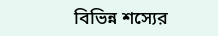বিভিন্ন শস্যের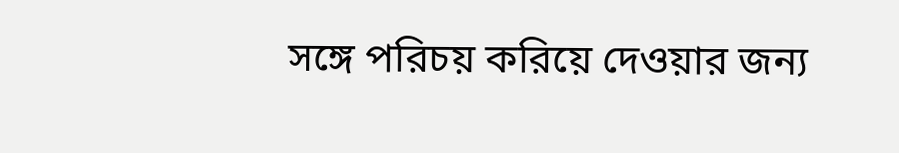সঙ্গে পরিচয় করিয়ে দেওয়ার জন্য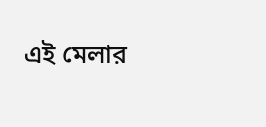এই মেলার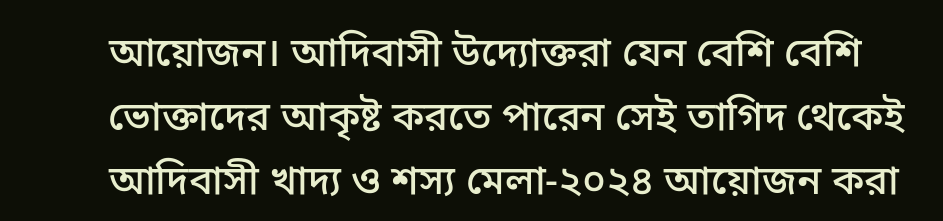আয়োজন। আদিবাসী উদ্যোক্তরা যেন বেশি বেশি ভোক্তাদের আকৃষ্ট করতে পারেন সেই তাগিদ থেকেই আদিবাসী খাদ্য ও শস্য মেলা-২০২৪ আয়োজন করা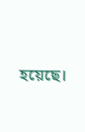হয়েছে।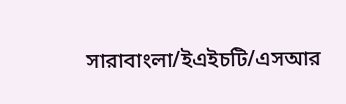সারাবাংলা/ইএইচটি/এসআর